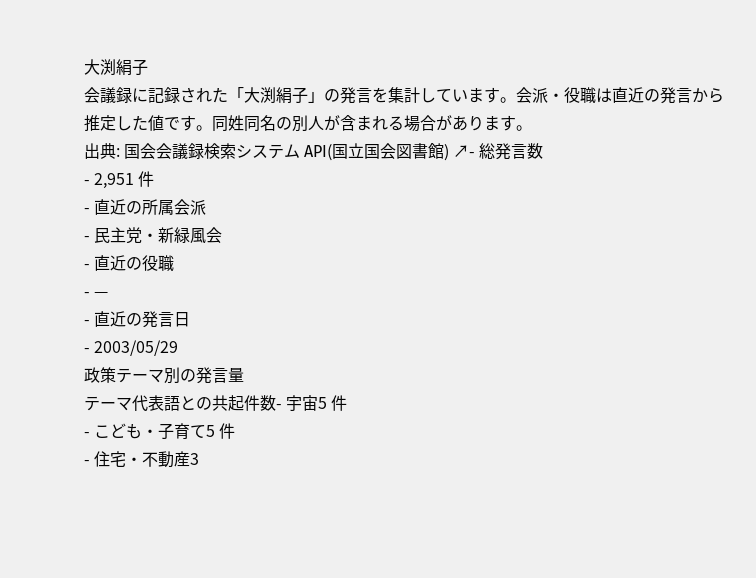大渕絹子
会議録に記録された「大渕絹子」の発言を集計しています。会派・役職は直近の発言から推定した値です。同姓同名の別人が含まれる場合があります。
出典: 国会会議録検索システム API(国立国会図書館) ↗- 総発言数
- 2,951 件
- 直近の所属会派
- 民主党・新緑風会
- 直近の役職
- —
- 直近の発言日
- 2003/05/29
政策テーマ別の発言量
テーマ代表語との共起件数- 宇宙5 件
- こども・子育て5 件
- 住宅・不動産3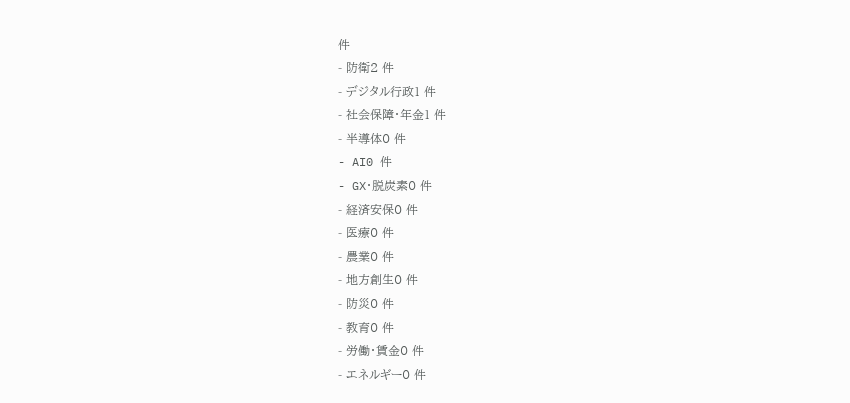件
- 防衛2 件
- デジタル行政1 件
- 社会保障・年金1 件
- 半導体0 件
- AI0 件
- GX・脱炭素0 件
- 経済安保0 件
- 医療0 件
- 農業0 件
- 地方創生0 件
- 防災0 件
- 教育0 件
- 労働・賃金0 件
- エネルギー0 件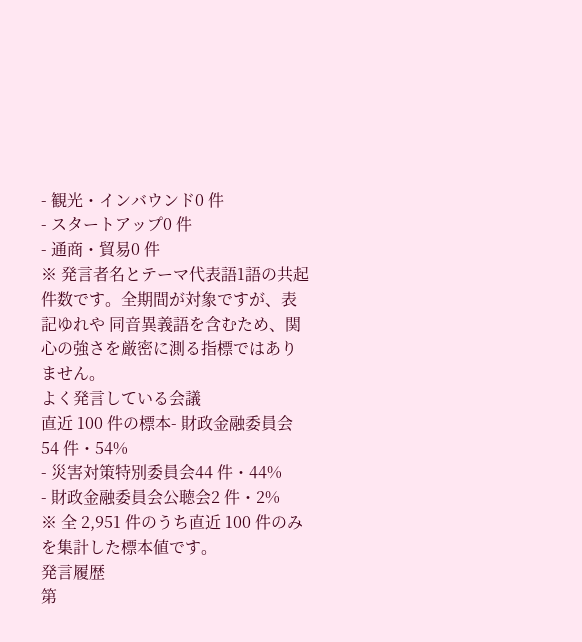- 観光・インバウンド0 件
- スタートアップ0 件
- 通商・貿易0 件
※ 発言者名とテーマ代表語1語の共起件数です。全期間が対象ですが、表記ゆれや 同音異義語を含むため、関心の強さを厳密に測る指標ではありません。
よく発言している会議
直近 100 件の標本- 財政金融委員会54 件・54%
- 災害対策特別委員会44 件・44%
- 財政金融委員会公聴会2 件・2%
※ 全 2,951 件のうち直近 100 件のみを集計した標本値です。
発言履歴
第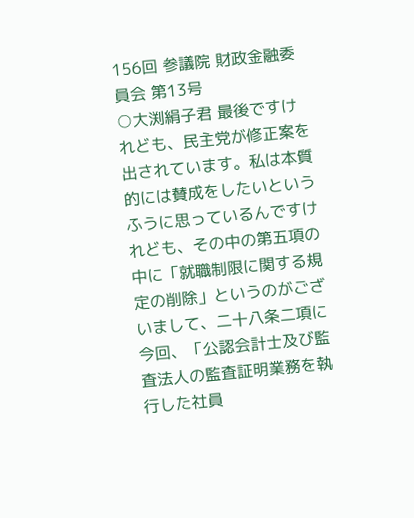156回 参議院 財政金融委員会 第13号
○大渕絹子君 最後ですけれども、民主党が修正案を出されています。私は本質的には賛成をしたいというふうに思っているんですけれども、その中の第五項の中に「就職制限に関する規定の削除」というのがございまして、二十八条二項に今回、「公認会計士及び監査法人の監査証明業務を執行した社員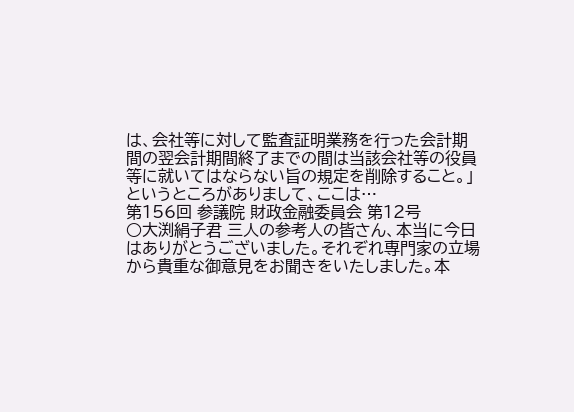は、会社等に対して監査証明業務を行った会計期間の翌会計期間終了までの間は当該会社等の役員等に就いてはならない旨の規定を削除すること。」というところがありまして、ここは…
第156回 参議院 財政金融委員会 第12号
○大渕絹子君 三人の参考人の皆さん、本当に今日はありがとうございました。それぞれ専門家の立場から貴重な御意見をお聞きをいたしました。本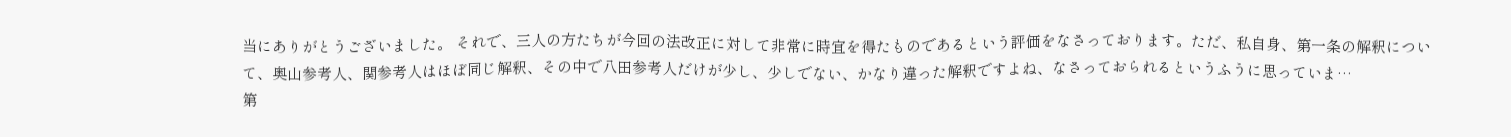当にありがとうございました。 それで、三人の方たちが今回の法改正に対して非常に時宜を得たものであるという評価をなさっております。ただ、私自身、第一条の解釈について、奥山参考人、関参考人はほぼ同じ解釈、その中で八田参考人だけが少し、少しでない、かなり違った解釈ですよね、なさっておられるというふうに思っていま…
第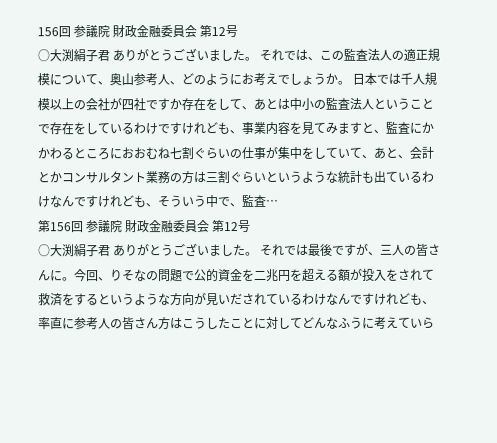156回 参議院 財政金融委員会 第12号
○大渕絹子君 ありがとうございました。 それでは、この監査法人の適正規模について、奥山参考人、どのようにお考えでしょうか。 日本では千人規模以上の会社が四社ですか存在をして、あとは中小の監査法人ということで存在をしているわけですけれども、事業内容を見てみますと、監査にかかわるところにおおむね七割ぐらいの仕事が集中をしていて、あと、会計とかコンサルタント業務の方は三割ぐらいというような統計も出ているわけなんですけれども、そういう中で、監査…
第156回 参議院 財政金融委員会 第12号
○大渕絹子君 ありがとうございました。 それでは最後ですが、三人の皆さんに。今回、りそなの問題で公的資金を二兆円を超える額が投入をされて救済をするというような方向が見いだされているわけなんですけれども、率直に参考人の皆さん方はこうしたことに対してどんなふうに考えていら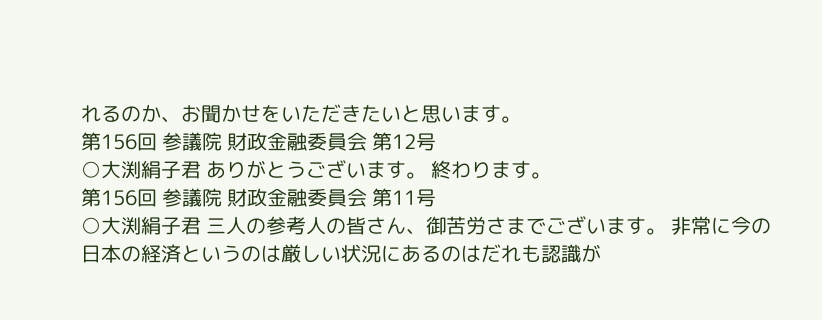れるのか、お聞かせをいただきたいと思います。
第156回 参議院 財政金融委員会 第12号
○大渕絹子君 ありがとうございます。 終わります。
第156回 参議院 財政金融委員会 第11号
○大渕絹子君 三人の参考人の皆さん、御苦労さまでございます。 非常に今の日本の経済というのは厳しい状況にあるのはだれも認識が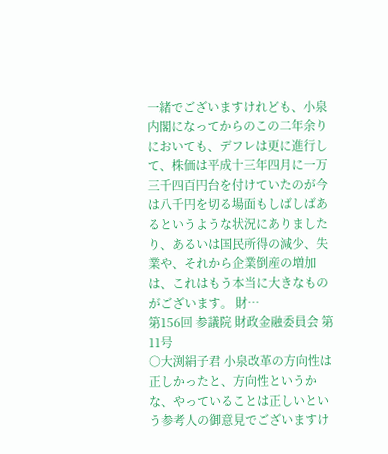一緒でございますけれども、小泉内閣になってからのこの二年余りにおいても、デフレは更に進行して、株価は平成十三年四月に一万三千四百円台を付けていたのが今は八千円を切る場面もしばしばあるというような状況にありましたり、あるいは国民所得の減少、失業や、それから企業倒産の増加は、これはもう本当に大きなものがございます。 財…
第156回 参議院 財政金融委員会 第11号
○大渕絹子君 小泉改革の方向性は正しかったと、方向性というかな、やっていることは正しいという参考人の御意見でございますけ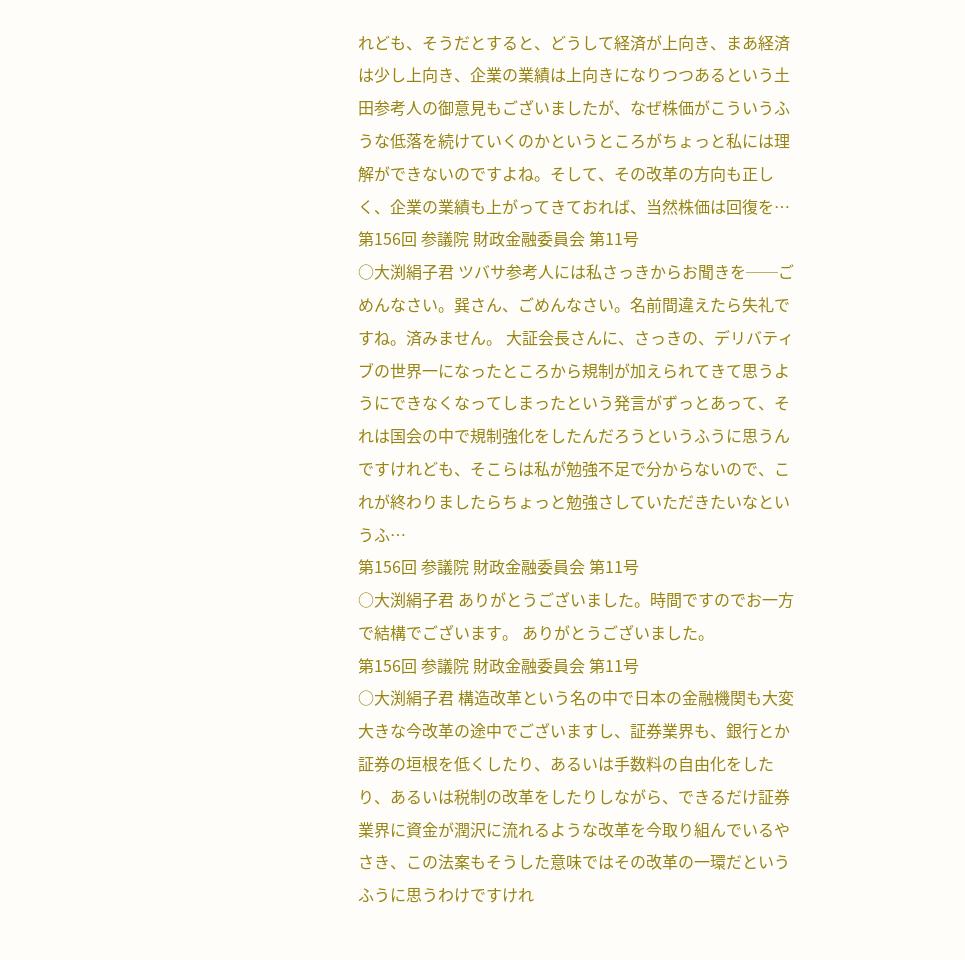れども、そうだとすると、どうして経済が上向き、まあ経済は少し上向き、企業の業績は上向きになりつつあるという土田参考人の御意見もございましたが、なぜ株価がこういうふうな低落を続けていくのかというところがちょっと私には理解ができないのですよね。そして、その改革の方向も正しく、企業の業績も上がってきておれば、当然株価は回復を…
第156回 参議院 財政金融委員会 第11号
○大渕絹子君 ツバサ参考人には私さっきからお聞きを──ごめんなさい。巽さん、ごめんなさい。名前間違えたら失礼ですね。済みません。 大証会長さんに、さっきの、デリバティブの世界一になったところから規制が加えられてきて思うようにできなくなってしまったという発言がずっとあって、それは国会の中で規制強化をしたんだろうというふうに思うんですけれども、そこらは私が勉強不足で分からないので、これが終わりましたらちょっと勉強さしていただきたいなというふ…
第156回 参議院 財政金融委員会 第11号
○大渕絹子君 ありがとうございました。時間ですのでお一方で結構でございます。 ありがとうございました。
第156回 参議院 財政金融委員会 第11号
○大渕絹子君 構造改革という名の中で日本の金融機関も大変大きな今改革の途中でございますし、証券業界も、銀行とか証券の垣根を低くしたり、あるいは手数料の自由化をしたり、あるいは税制の改革をしたりしながら、できるだけ証券業界に資金が潤沢に流れるような改革を今取り組んでいるやさき、この法案もそうした意味ではその改革の一環だというふうに思うわけですけれ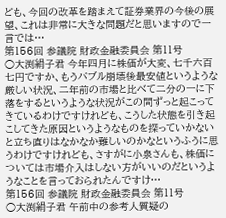ども、今回の改革を踏まえて証券業界の今後の展望、これは非常に大きな問題だと思いますので一言では…
第156回 参議院 財政金融委員会 第11号
○大渕絹子君 今年四月に株価が大変、七千六百七円ですか、もうバブル崩壊後最安値というような厳しい状況、二年前の市場と比べて二分の一に下落をするというような状況がこの間ずっと起こってきているわけですけれども、こうした状態を引き起こしてきた原因というようなものを探っていかないと立ち直りはなかなか難しいのかなというふうに思うわけですけれども、さすがに小泉さんも、株価については市場介入はしない方がいいのだというようなことを言っておられたんですけ…
第156回 参議院 財政金融委員会 第11号
○大渕絹子君 午前中の参考人質疑の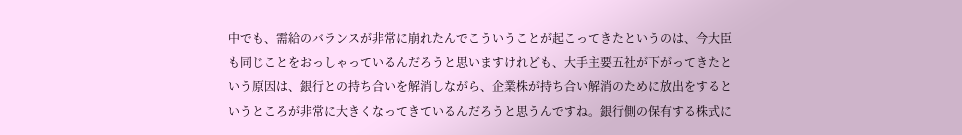中でも、需給のバランスが非常に崩れたんでこういうことが起こってきたというのは、今大臣も同じことをおっしゃっているんだろうと思いますけれども、大手主要五社が下がってきたという原因は、銀行との持ち合いを解消しながら、企業株が持ち合い解消のために放出をするというところが非常に大きくなってきているんだろうと思うんですね。銀行側の保有する株式に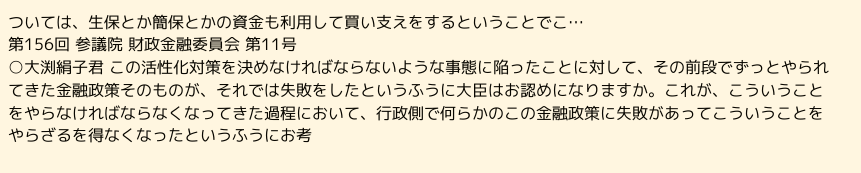ついては、生保とか簡保とかの資金も利用して買い支えをするということでこ…
第156回 参議院 財政金融委員会 第11号
○大渕絹子君 この活性化対策を決めなければならないような事態に陥ったことに対して、その前段でずっとやられてきた金融政策そのものが、それでは失敗をしたというふうに大臣はお認めになりますか。これが、こういうことをやらなければならなくなってきた過程において、行政側で何らかのこの金融政策に失敗があってこういうことをやらざるを得なくなったというふうにお考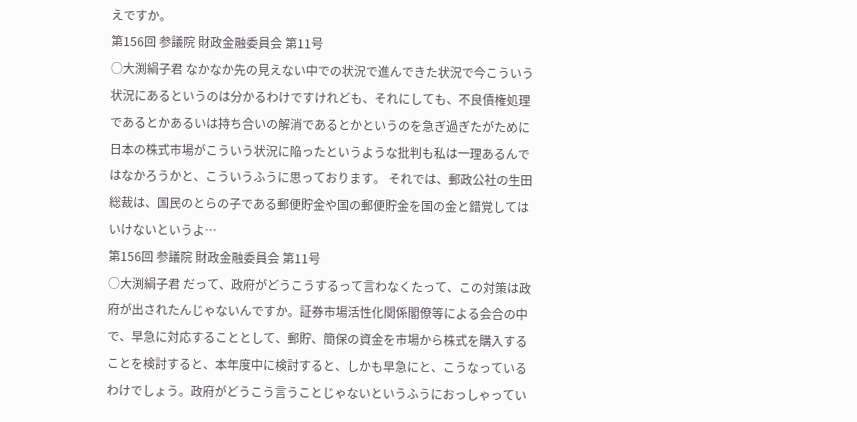えですか。
第156回 参議院 財政金融委員会 第11号
○大渕絹子君 なかなか先の見えない中での状況で進んできた状況で今こういう状況にあるというのは分かるわけですけれども、それにしても、不良債権処理であるとかあるいは持ち合いの解消であるとかというのを急ぎ過ぎたがために日本の株式市場がこういう状況に陥ったというような批判も私は一理あるんではなかろうかと、こういうふうに思っております。 それでは、郵政公社の生田総裁は、国民のとらの子である郵便貯金や国の郵便貯金を国の金と錯覚してはいけないというよ…
第156回 参議院 財政金融委員会 第11号
○大渕絹子君 だって、政府がどうこうするって言わなくたって、この対策は政府が出されたんじゃないんですか。証券市場活性化関係閣僚等による会合の中で、早急に対応することとして、郵貯、簡保の資金を市場から株式を購入することを検討すると、本年度中に検討すると、しかも早急にと、こうなっているわけでしょう。政府がどうこう言うことじゃないというふうにおっしゃってい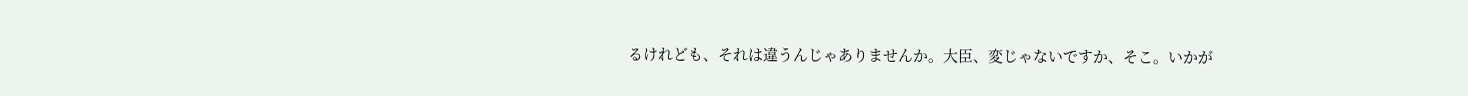るけれども、それは違うんじゃありませんか。大臣、変じゃないですか、そこ。いかが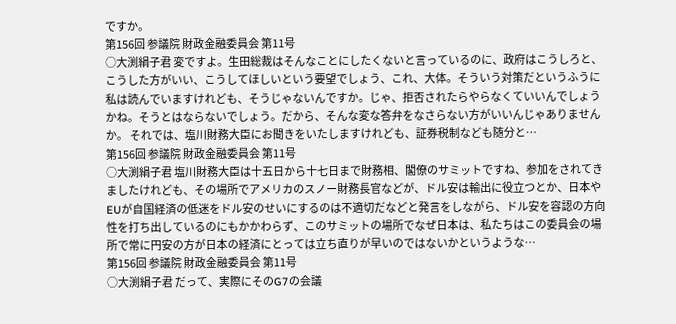ですか。
第156回 参議院 財政金融委員会 第11号
○大渕絹子君 変ですよ。生田総裁はそんなことにしたくないと言っているのに、政府はこうしろと、こうした方がいい、こうしてほしいという要望でしょう、これ、大体。そういう対策だというふうに私は読んでいますけれども、そうじゃないんですか。じゃ、拒否されたらやらなくていいんでしょうかね。そうとはならないでしょう。だから、そんな変な答弁をなさらない方がいいんじゃありませんか。 それでは、塩川財務大臣にお聞きをいたしますけれども、証券税制なども随分と…
第156回 参議院 財政金融委員会 第11号
○大渕絹子君 塩川財務大臣は十五日から十七日まで財務相、閣僚のサミットですね、参加をされてきましたけれども、その場所でアメリカのスノー財務長官などが、ドル安は輸出に役立つとか、日本やEUが自国経済の低迷をドル安のせいにするのは不適切だなどと発言をしながら、ドル安を容認の方向性を打ち出しているのにもかかわらず、このサミットの場所でなぜ日本は、私たちはこの委員会の場所で常に円安の方が日本の経済にとっては立ち直りが早いのではないかというような…
第156回 参議院 財政金融委員会 第11号
○大渕絹子君 だって、実際にそのG7の会議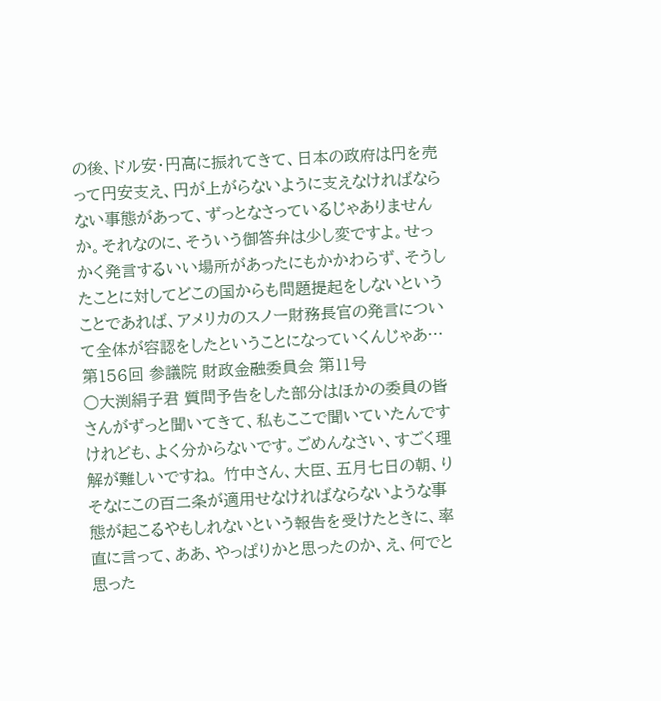の後、ドル安・円高に振れてきて、日本の政府は円を売って円安支え、円が上がらないように支えなければならない事態があって、ずっとなさっているじゃありませんか。それなのに、そういう御答弁は少し変ですよ。せっかく発言するいい場所があったにもかかわらず、そうしたことに対してどこの国からも問題提起をしないということであれば、アメリカのスノー財務長官の発言について全体が容認をしたということになっていくんじゃあ…
第156回 参議院 財政金融委員会 第11号
○大渕絹子君 質問予告をした部分はほかの委員の皆さんがずっと聞いてきて、私もここで聞いていたんですけれども、よく分からないです。ごめんなさい、すごく理解が難しいですね。 竹中さん、大臣、五月七日の朝、りそなにこの百二条が適用せなければならないような事態が起こるやもしれないという報告を受けたときに、率直に言って、ああ、やっぱりかと思ったのか、え、何でと思った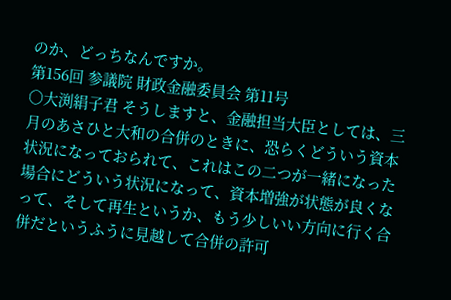のか、どっちなんですか。
第156回 参議院 財政金融委員会 第11号
○大渕絹子君 そうしますと、金融担当大臣としては、三月のあさひと大和の合併のときに、恐らくどういう資本状況になっておられて、これはこの二つが一緒になった場合にどういう状況になって、資本増強が状態が良くなって、そして再生というか、もう少しいい方向に行く合併だというふうに見越して合併の許可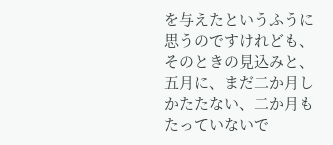を与えたというふうに思うのですけれども、そのときの見込みと、五月に、まだ二か月しかたたない、二か月もたっていないで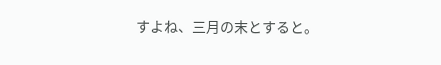すよね、三月の末とすると。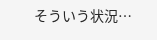そういう状況…